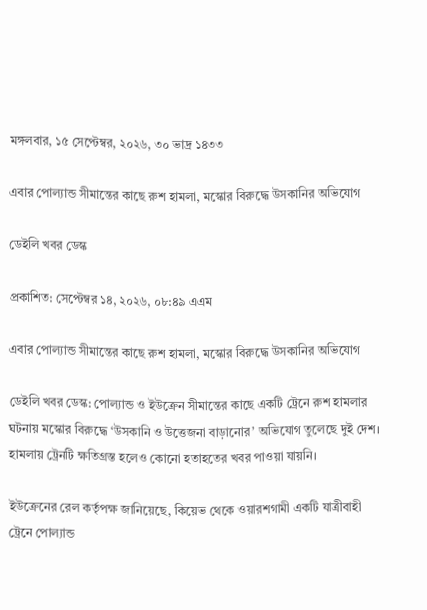মঙ্গলবার, ১৫ সেপ্টেম্বর, ২০২৬, ৩০ ভাদ্র ১৪৩৩

এবার পোল্যান্ড সীমান্তের কাছে রুশ হামলা, মস্কোর বিরুদ্ধে উসকানির অভিযোগ

ডেইলি খবর ডেস্ক

প্রকাশিত: সেপ্টেম্বর ১৪, ২০২৬, ০৮:৪৯ এএম

এবার পোল্যান্ড সীমান্তের কাছে রুশ হামলা, মস্কোর বিরুদ্ধে উসকানির অভিযোগ

ডেইলি খবর ডেস্ক: পোল্যান্ড ও ইউক্রেন সীমান্তের কাছে একটি ট্রেনে রুশ হামলার ঘটনায় মস্কোর বিরুদ্ধে ‘উসকানি ও উত্তেজনা বাড়ানোর’ অভিযোগ তুলেছে দুই দেশ। হামলায় ট্রেনটি ক্ষতিগ্রস্ত হলেও কোনো হতাহতের খবর পাওয়া যায়নি।

ইউক্রেনের রেল কর্তৃপক্ষ জানিয়েছে, কিয়েভ থেকে ওয়ারশগামী একটি যাত্রীবাহী ট্রেনে পোল্যান্ড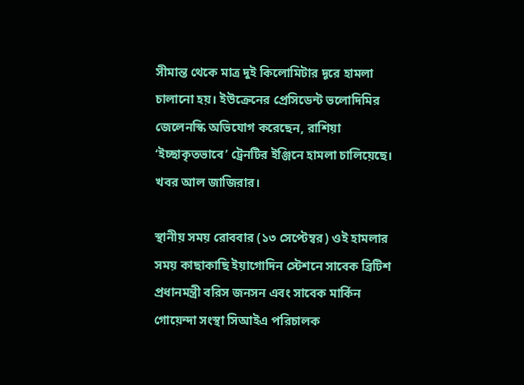সীমান্ত থেকে মাত্র দুই কিলোমিটার দূরে হামলা চালানো হয়। ইউক্রেনের প্রেসিডেন্ট ভলোদিমির জেলেনস্কি অভিযোগ করেছেন, রাশিয়া ‘ইচ্ছাকৃতভাবে’ ট্রেনটির ইঞ্জিনে হামলা চালিয়েছে। খবর আল জাজিরার।

স্থানীয় সময় রোববার (১৩ সেপ্টেম্বর) ওই হামলার সময় কাছাকাছি ইয়াগোদিন স্টেশনে সাবেক ব্রিটিশ প্রধানমন্ত্রী বরিস জনসন এবং সাবেক মার্কিন গোয়েন্দা সংস্থা সিআইএ পরিচালক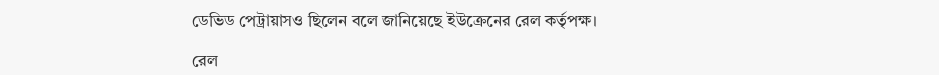ডেভিড পেট্রায়াসও ছিলেন বলে জানিয়েছে ইউক্রেনের রেল কর্তৃপক্ষ।

রেল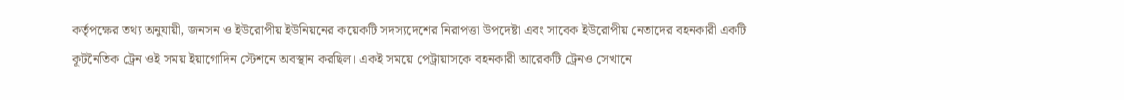কর্তৃপক্ষের তথ্য অনুযায়ী, জনসন ও ইউরোপীয় ইউনিয়নের কয়েকটি সদস্যদেশের নিরাপত্তা উপদেষ্টা এবং সাবেক ইউরোপীয় নেতাদের বহনকারী একটি কূটনৈতিক ট্রেন ওই সময় ইয়াগোদিন স্টেশনে অবস্থান করছিল। একই সময়ে পেট্রায়াসকে বহনকারী আরেকটি ট্রেনও সেখানে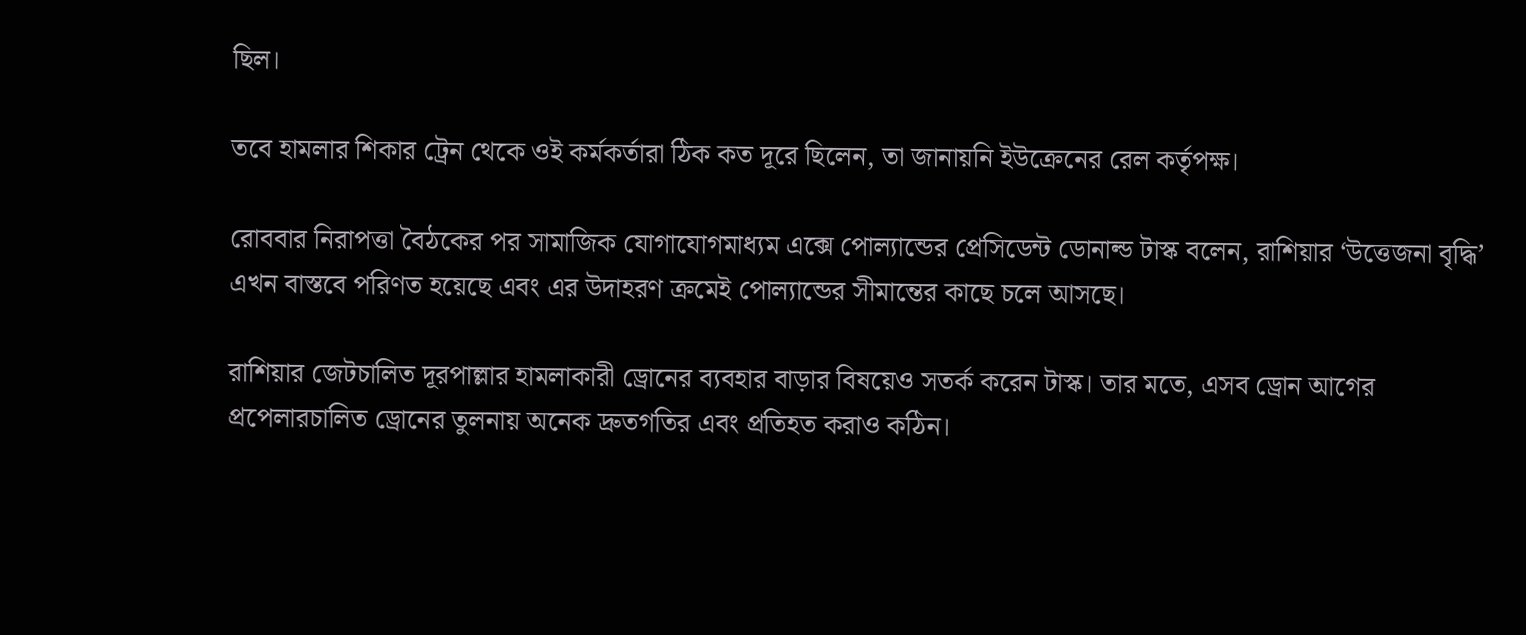ছিল।

তবে হামলার শিকার ট্রেন থেকে ওই কর্মকর্তারা ঠিক কত দূরে ছিলেন, তা জানায়নি ইউক্রেনের রেল কর্তৃপক্ষ।

রোববার নিরাপত্তা বৈঠকের পর সামাজিক যোগাযোগমাধ্যম এক্সে পোল্যান্ডের প্রেসিডেন্ট ডোনাল্ড টাস্ক বলেন, রাশিয়ার ‘উত্তেজনা বৃদ্ধি’ এখন বাস্তবে পরিণত হয়েছে এবং এর উদাহরণ ক্রমেই পোল্যান্ডের সীমান্তের কাছে চলে আসছে।

রাশিয়ার জেটচালিত দূরপাল্লার হামলাকারী ড্রোনের ব্যবহার বাড়ার বিষয়েও সতর্ক করেন টাস্ক। তার মতে, এসব ড্রোন আগের প্রপেলারচালিত ড্রোনের তুলনায় অনেক দ্রুতগতির এবং প্রতিহত করাও কঠিন।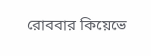রোববার কিয়েভে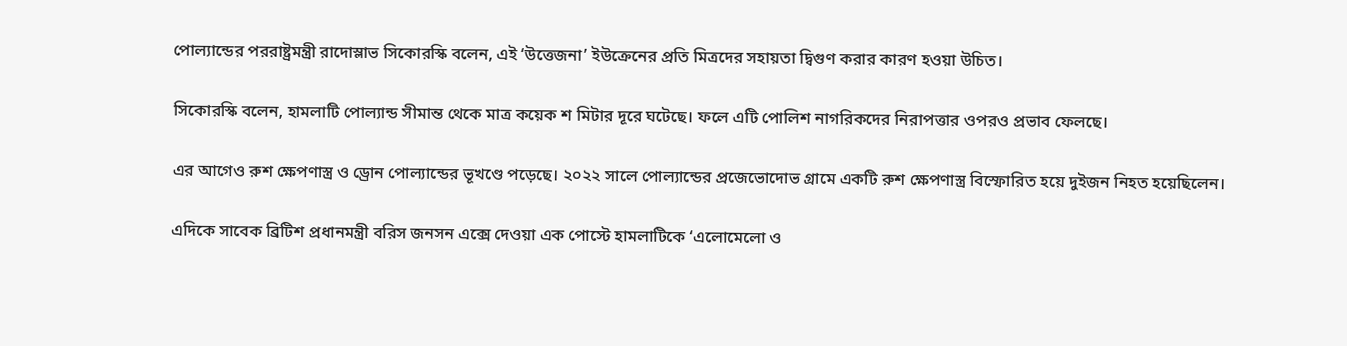পোল্যান্ডের পররাষ্ট্রমন্ত্রী রাদোস্লাভ সিকোরস্কি বলেন, এই ‘উত্তেজনা’ ইউক্রেনের প্রতি মিত্রদের সহায়তা দ্বিগুণ করার কারণ হওয়া উচিত।

সিকোরস্কি বলেন, হামলাটি পোল্যান্ড সীমান্ত থেকে মাত্র কয়েক শ মিটার দূরে ঘটেছে। ফলে এটি পোলিশ নাগরিকদের নিরাপত্তার ওপরও প্রভাব ফেলছে।

এর আগেও রুশ ক্ষেপণাস্ত্র ও ড্রোন পোল্যান্ডের ভূখণ্ডে পড়েছে। ২০২২ সালে পোল্যান্ডের প্রজেভোদোভ গ্রামে একটি রুশ ক্ষেপণাস্ত্র বিস্ফোরিত হয়ে দুইজন নিহত হয়েছিলেন।

এদিকে সাবেক ব্রিটিশ প্রধানমন্ত্রী বরিস জনসন এক্সে দেওয়া এক পোস্টে হামলাটিকে ‘এলোমেলো ও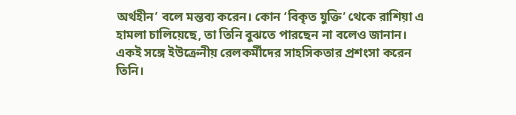অর্থহীন’ বলে মন্তব্য করেন। কোন ‘বিকৃত যুক্তি’ থেকে রাশিয়া এ হামলা চালিয়েছে, তা তিনি বুঝতে পারছেন না বলেও জানান। একই সঙ্গে ইউক্রেনীয় রেলকর্মীদের সাহসিকতার প্রশংসা করেন তিনি।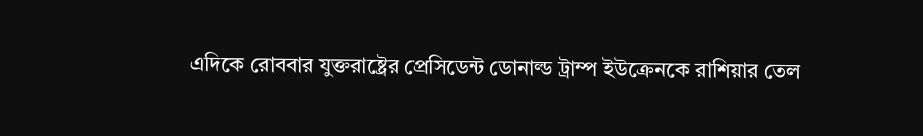এদিকে রোববার যুক্তরাষ্ট্রের প্রেসিডেন্ট ডোনাল্ড ট্রাম্প ইউক্রেনকে রাশিয়ার তেল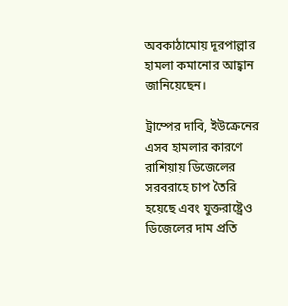অবকাঠামোয় দূরপাল্লার হামলা কমানোর আহ্বান জানিয়েছেন।

ট্রাম্পের দাবি, ইউক্রেনের এসব হামলার কারণে রাশিয়ায় ডিজেলের সরবরাহে চাপ তৈরি হয়েছে এবং যুক্তরাষ্ট্রেও ডিজেলের দাম প্রতি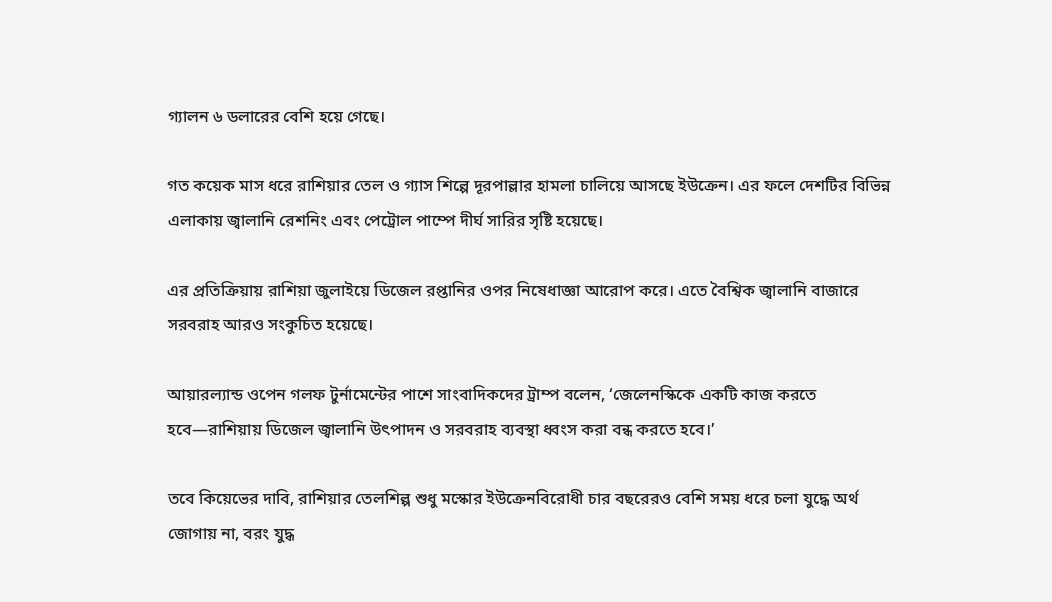গ্যালন ৬ ডলারের বেশি হয়ে গেছে।

গত কয়েক মাস ধরে রাশিয়ার তেল ও গ্যাস শিল্পে দূরপাল্লার হামলা চালিয়ে আসছে ইউক্রেন। এর ফলে দেশটির বিভিন্ন এলাকায় জ্বালানি রেশনিং এবং পেট্রোল পাম্পে দীর্ঘ সারির সৃষ্টি হয়েছে।

এর প্রতিক্রিয়ায় রাশিয়া জুলাইয়ে ডিজেল রপ্তানির ওপর নিষেধাজ্ঞা আরোপ করে। এতে বৈশ্বিক জ্বালানি বাজারে সরবরাহ আরও সংকুচিত হয়েছে।

আয়ারল্যান্ড ওপেন গলফ টুর্নামেন্টের পাশে সাংবাদিকদের ট্রাম্প বলেন, ‘জেলেনস্কিকে একটি কাজ করতে হবে—রাশিয়ায় ডিজেল জ্বালানি উৎপাদন ও সরবরাহ ব্যবস্থা ধ্বংস করা বন্ধ করতে হবে।’

তবে কিয়েভের দাবি, রাশিয়ার তেলশিল্প শুধু মস্কোর ইউক্রেনবিরোধী চার বছরেরও বেশি সময় ধরে চলা যুদ্ধে অর্থ জোগায় না, বরং যুদ্ধ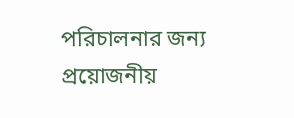পরিচালনার জন্য প্রয়োজনীয়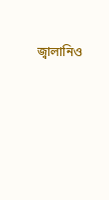জ্বালানিও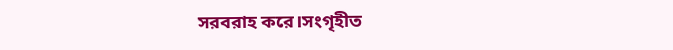সরবরাহ করে।সংগৃহীত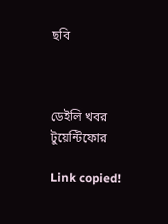ছবি



ডেইলি খবর টুয়েন্টিফোর

Link copied!